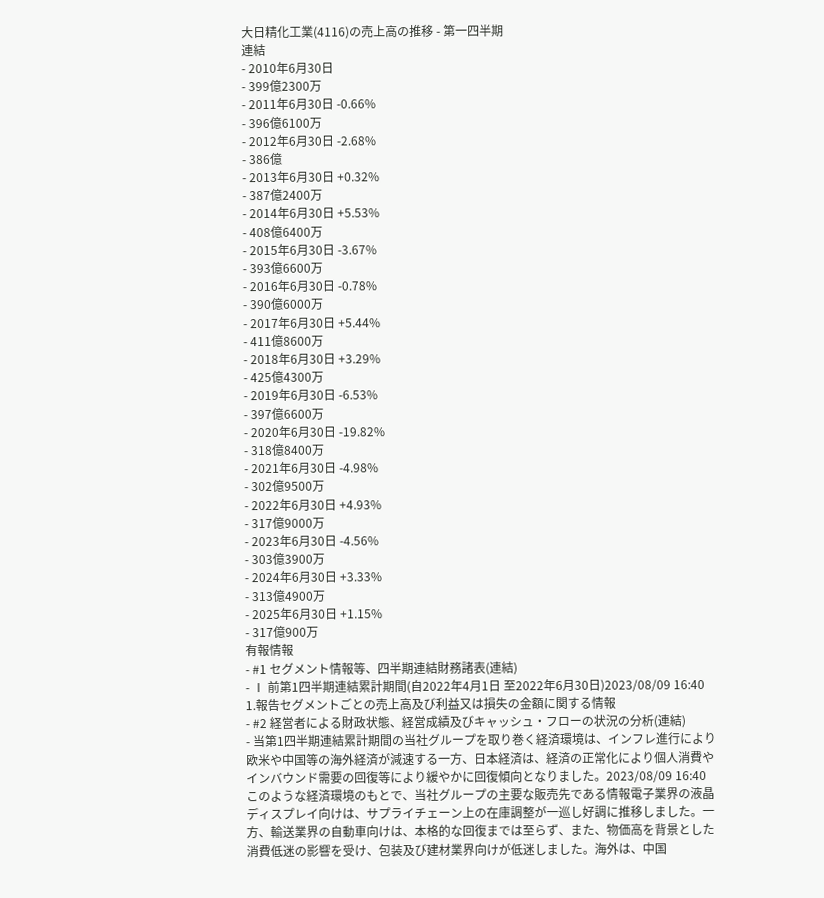大日精化工業(4116)の売上高の推移 - 第一四半期
連結
- 2010年6月30日
- 399億2300万
- 2011年6月30日 -0.66%
- 396億6100万
- 2012年6月30日 -2.68%
- 386億
- 2013年6月30日 +0.32%
- 387億2400万
- 2014年6月30日 +5.53%
- 408億6400万
- 2015年6月30日 -3.67%
- 393億6600万
- 2016年6月30日 -0.78%
- 390億6000万
- 2017年6月30日 +5.44%
- 411億8600万
- 2018年6月30日 +3.29%
- 425億4300万
- 2019年6月30日 -6.53%
- 397億6600万
- 2020年6月30日 -19.82%
- 318億8400万
- 2021年6月30日 -4.98%
- 302億9500万
- 2022年6月30日 +4.93%
- 317億9000万
- 2023年6月30日 -4.56%
- 303億3900万
- 2024年6月30日 +3.33%
- 313億4900万
- 2025年6月30日 +1.15%
- 317億900万
有報情報
- #1 セグメント情報等、四半期連結財務諸表(連結)
- Ⅰ 前第1四半期連結累計期間(自2022年4月1日 至2022年6月30日)2023/08/09 16:40
1.報告セグメントごとの売上高及び利益又は損失の金額に関する情報
- #2 経営者による財政状態、経営成績及びキャッシュ・フローの状況の分析(連結)
- 当第1四半期連結累計期間の当社グループを取り巻く経済環境は、インフレ進行により欧米や中国等の海外経済が減速する一方、日本経済は、経済の正常化により個人消費やインバウンド需要の回復等により緩やかに回復傾向となりました。2023/08/09 16:40
このような経済環境のもとで、当社グループの主要な販売先である情報電子業界の液晶ディスプレイ向けは、サプライチェーン上の在庫調整が一巡し好調に推移しました。一方、輸送業界の自動車向けは、本格的な回復までは至らず、また、物価高を背景とした消費低迷の影響を受け、包装及び建材業界向けが低迷しました。海外は、中国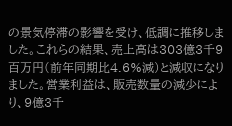の景気停滞の影響を受け、低調に推移しました。これらの結果、売上高は303億3千9百万円(前年同期比4.6%減)と減収になりました。営業利益は、販売数量の減少により、9億3千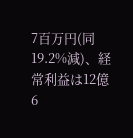7百万円(同19.2%減)、経常利益は12億6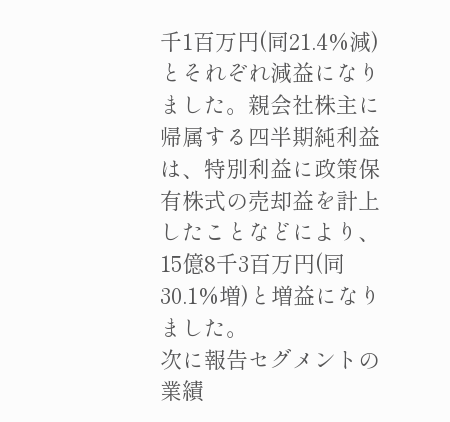千1百万円(同21.4%減)とそれぞれ減益になりました。親会社株主に帰属する四半期純利益は、特別利益に政策保有株式の売却益を計上したことなどにより、15億8千3百万円(同30.1%増)と増益になりました。
次に報告セグメントの業績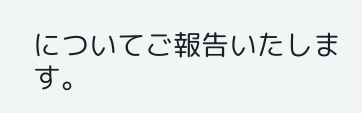についてご報告いたします。